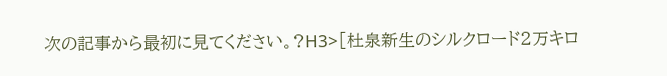次の記事から最初に見てください。?H3>[杜泉新生のシルクロード2万キロ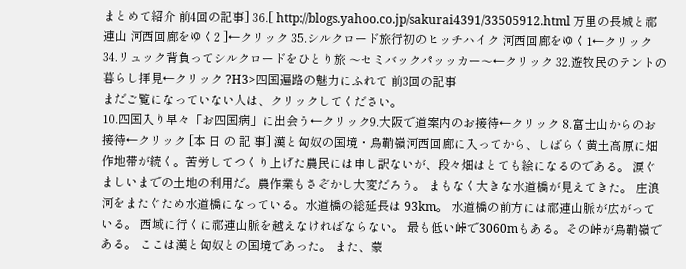まとめて紹介 前4回の記事] 36.[ http://blogs.yahoo.co.jp/sakurai4391/33505912.html 万里の長城と祁連山 河西回廊をゆく2 ]←クリック 35.シルクロード旅行初のヒッチハイク 河西回廊をゆく1←クリック 34.リュック背負ってシルクロードをひとり旅 〜セミバックパッッカー〜←クリック 32.遊牧民のテントの暮らし拝見←クリック ?H3>四国遍路の魅力にふれて 前3回の記事
まだご覧になっていない人は、クリックしてください。
10.四国入り早々「お四国病」に出会う←クリック9.大阪で道案内のお接待←クリック 8.富士山からのお接待←クリック [本 日 の 記 事] 漢と匈奴の国境・烏鞘嶺河西回廊に入ってから、しばらく黄土高原に畑作地帯が続く。苦労してつくり上げた農民には申し訳ないが、段々畑はとても絵になるのである。 涙ぐましいまでの土地の利用だ。農作業もさぞかし大変だろう。 まもなく大きな水道橋が見えてきた。 庄浪河をまたぐため水道橋になっている。水道橋の総延長は 93km。 水道橋の前方には祁連山脈が広がっている。 西域に行くに祁連山脈を越えなければならない。 最も低い峠で3060mもある。その峠が烏鞘嶺である。 ここは漢と匈奴との国境であった。 また、蒙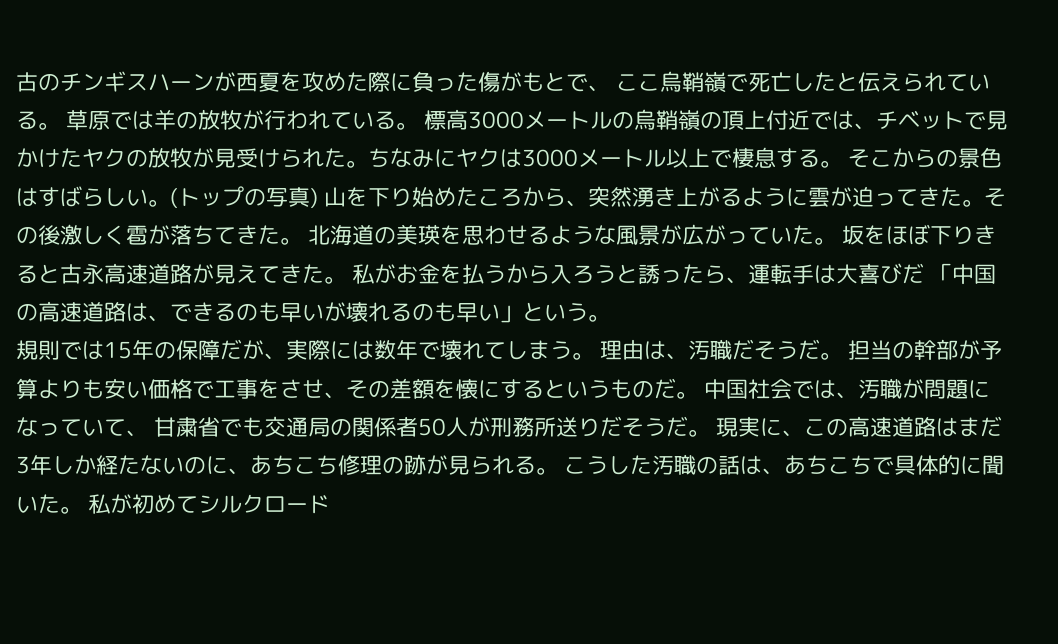古のチンギスハーンが西夏を攻めた際に負った傷がもとで、 ここ烏鞘嶺で死亡したと伝えられている。 草原では羊の放牧が行われている。 標高3000メートルの烏鞘嶺の頂上付近では、チベットで見かけたヤクの放牧が見受けられた。ちなみにヤクは3000メートル以上で棲息する。 そこからの景色はすばらしい。(トップの写真) 山を下り始めたころから、突然湧き上がるように雲が迫ってきた。その後激しく雹が落ちてきた。 北海道の美瑛を思わせるような風景が広がっていた。 坂をほぼ下りきると古永高速道路が見えてきた。 私がお金を払うから入ろうと誘ったら、運転手は大喜びだ 「中国の高速道路は、できるのも早いが壊れるのも早い」という。
規則では15年の保障だが、実際には数年で壊れてしまう。 理由は、汚職だそうだ。 担当の幹部が予算よりも安い価格で工事をさせ、その差額を懐にするというものだ。 中国社会では、汚職が問題になっていて、 甘粛省でも交通局の関係者50人が刑務所送りだそうだ。 現実に、この高速道路はまだ3年しか経たないのに、あちこち修理の跡が見られる。 こうした汚職の話は、あちこちで具体的に聞いた。 私が初めてシルクロード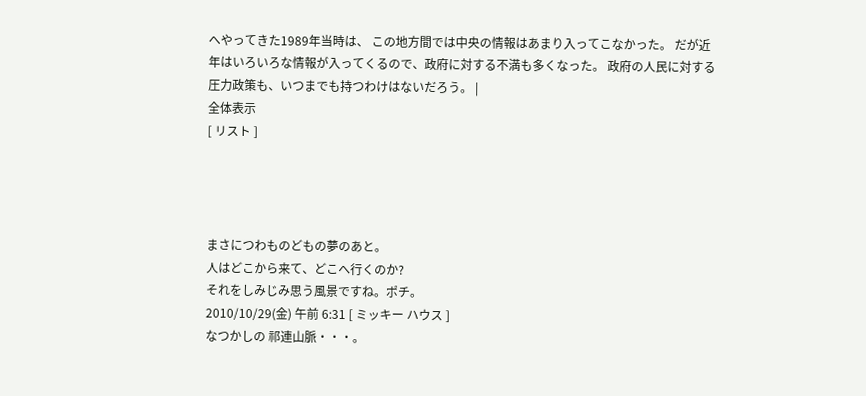へやってきた1989年当時は、 この地方間では中央の情報はあまり入ってこなかった。 だが近年はいろいろな情報が入ってくるので、政府に対する不満も多くなった。 政府の人民に対する圧力政策も、いつまでも持つわけはないだろう。 |
全体表示
[ リスト ]




まさにつわものどもの夢のあと。
人はどこから来て、どこへ行くのか?
それをしみじみ思う風景ですね。ポチ。
2010/10/29(金) 午前 6:31 [ ミッキー ハウス ]
なつかしの 祁連山脈・・・。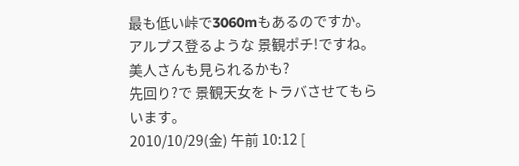最も低い峠で3060mもあるのですか。
アルプス登るような 景観ポチ!ですね。
美人さんも見られるかも?
先回り?で 景観天女をトラバさせてもらいます。
2010/10/29(金) 午前 10:12 [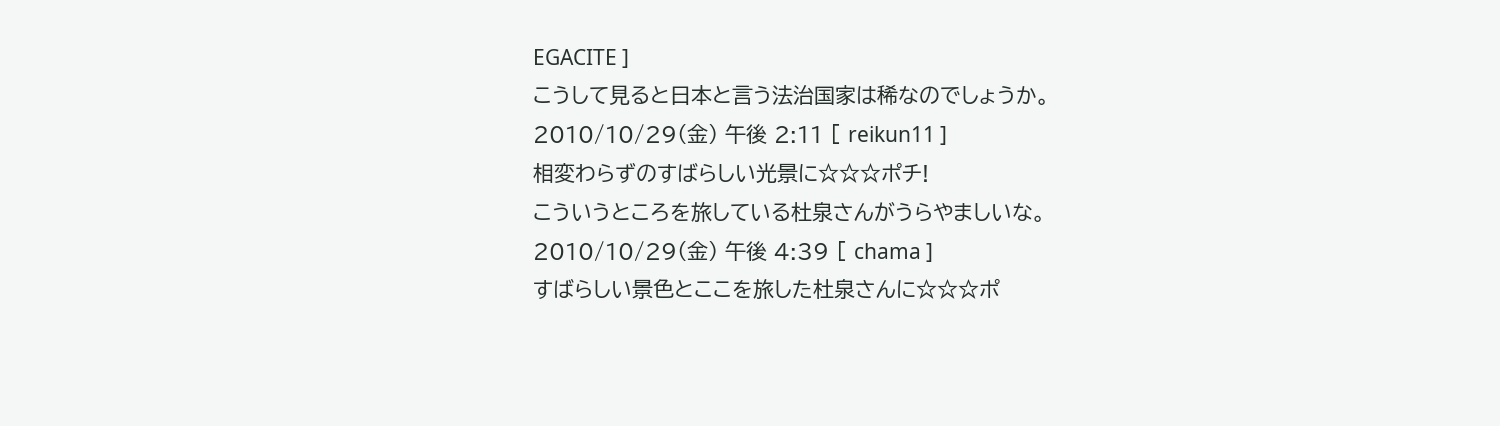EGACITE ]
こうして見ると日本と言う法治国家は稀なのでしょうか。
2010/10/29(金) 午後 2:11 [ reikun11 ]
相変わらずのすばらしい光景に☆☆☆ポチ!
こういうところを旅している杜泉さんがうらやましいな。
2010/10/29(金) 午後 4:39 [ chama ]
すばらしい景色とここを旅した杜泉さんに☆☆☆ポ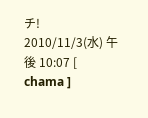チ!
2010/11/3(水) 午後 10:07 [ chama ]